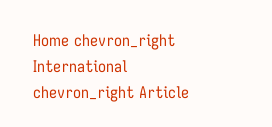Home chevron_right International chevron_right Article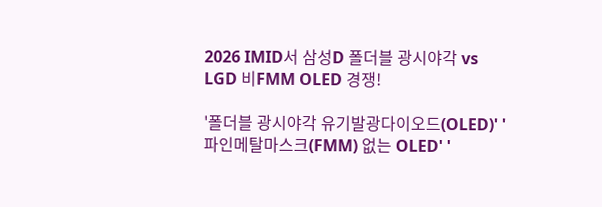2026 IMID서 삼성D 폴더블 광시야각 vs LGD 비FMM OLED 경쟁!

'폴더블 광시야각 유기발광다이오드(OLED)' '파인메탈마스크(FMM) 없는 OLED' '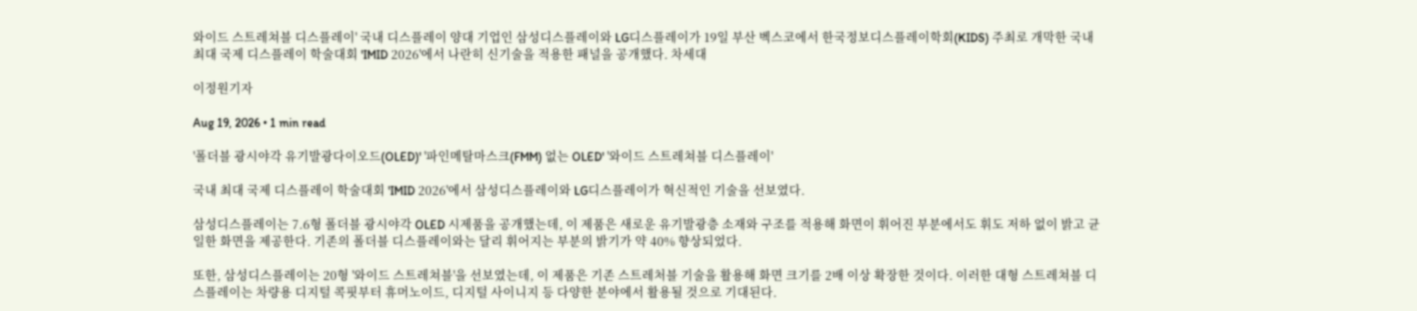와이드 스트레쳐블 디스플레이' 국내 디스플레이 양대 기업인 삼성디스플레이와 LG디스플레이가 19일 부산 벡스코에서 한국정보디스플레이학회(KIDS) 주최로 개막한 국내 최대 국제 디스플레이 학술대회 'IMID 2026'에서 나란히 신기술을 적용한 패널을 공개했다. 차세대

이정원기자

Aug 19, 2026 • 1 min read

'폴더블 광시야각 유기발광다이오드(OLED)' '파인메탈마스크(FMM) 없는 OLED' '와이드 스트레쳐블 디스플레이'

국내 최대 국제 디스플레이 학술대회 'IMID 2026'에서 삼성디스플레이와 LG디스플레이가 혁신적인 기술을 선보였다.

삼성디스플레이는 7.6형 폴더블 광시야각 OLED 시제품을 공개했는데, 이 제품은 새로운 유기발광층 소재와 구조를 적용해 화면이 휘어진 부분에서도 휘도 저하 없이 밝고 균일한 화면을 제공한다. 기존의 폴더블 디스플레이와는 달리 휘어지는 부분의 밝기가 약 40% 향상되었다.

또한, 삼성디스플레이는 20형 '와이드 스트레쳐블'을 선보였는데, 이 제품은 기존 스트레처블 기술을 활용해 화면 크기를 2배 이상 확장한 것이다. 이러한 대형 스트레쳐블 디스플레이는 차량용 디지털 콕핏부터 휴머노이드, 디지털 사이니지 등 다양한 분야에서 활용될 것으로 기대된다.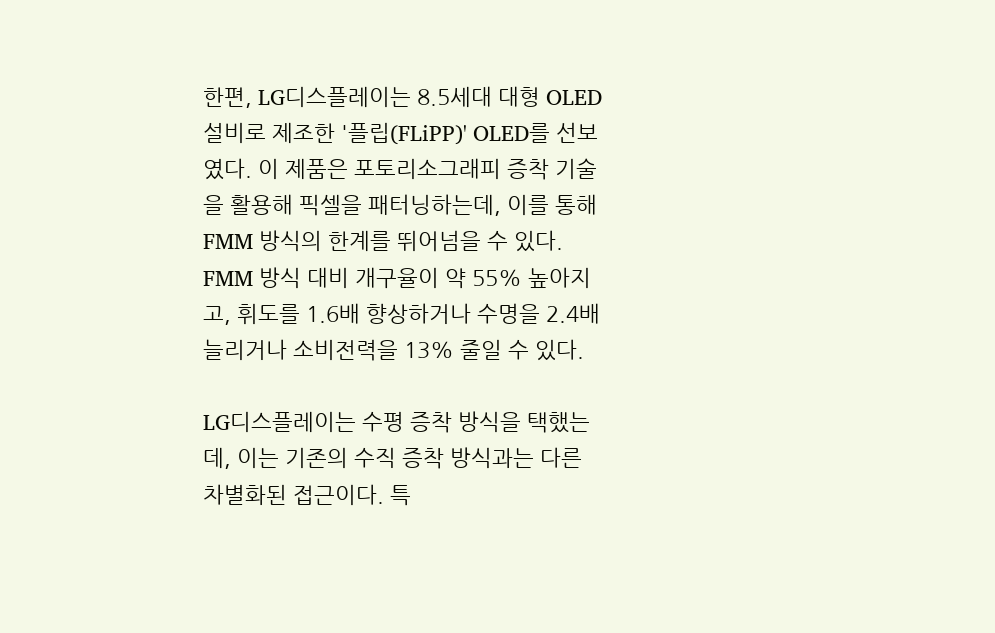한편, LG디스플레이는 8.5세대 대형 OLED 설비로 제조한 '플립(FLiPP)' OLED를 선보였다. 이 제품은 포토리소그래피 증착 기술을 활용해 픽셀을 패터닝하는데, 이를 통해 FMM 방식의 한계를 뛰어넘을 수 있다. FMM 방식 대비 개구율이 약 55% 높아지고, 휘도를 1.6배 향상하거나 수명을 2.4배 늘리거나 소비전력을 13% 줄일 수 있다.

LG디스플레이는 수평 증착 방식을 택했는데, 이는 기존의 수직 증착 방식과는 다른 차별화된 접근이다. 특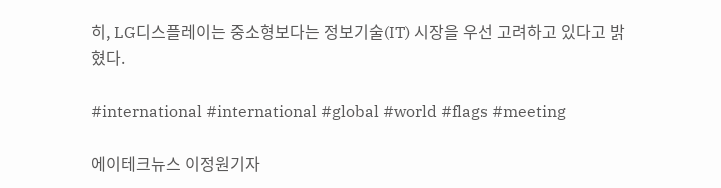히, LG디스플레이는 중소형보다는 정보기술(IT) 시장을 우선 고려하고 있다고 밝혔다.

#international #international #global #world #flags #meeting

에이테크뉴스 이정원기자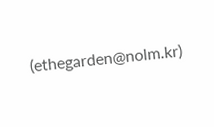(ethegarden@nolm.kr)